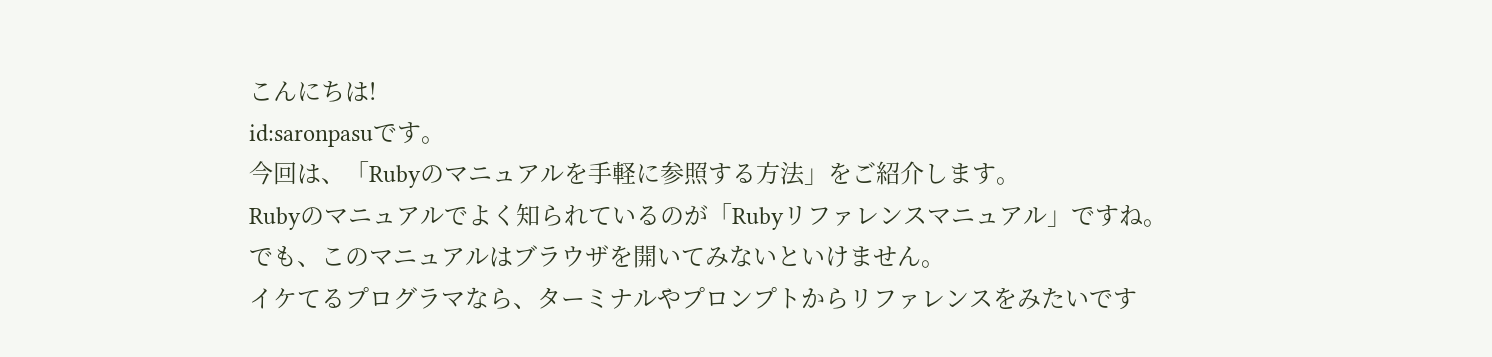こんにちは!
id:saronpasuです。
今回は、「Rubyのマニュアルを手軽に参照する方法」をご紹介します。
Rubyのマニュアルでよく知られているのが「Rubyリファレンスマニュアル」ですね。
でも、このマニュアルはブラウザを開いてみないといけません。
イケてるプログラマなら、ターミナルやプロンプトからリファレンスをみたいです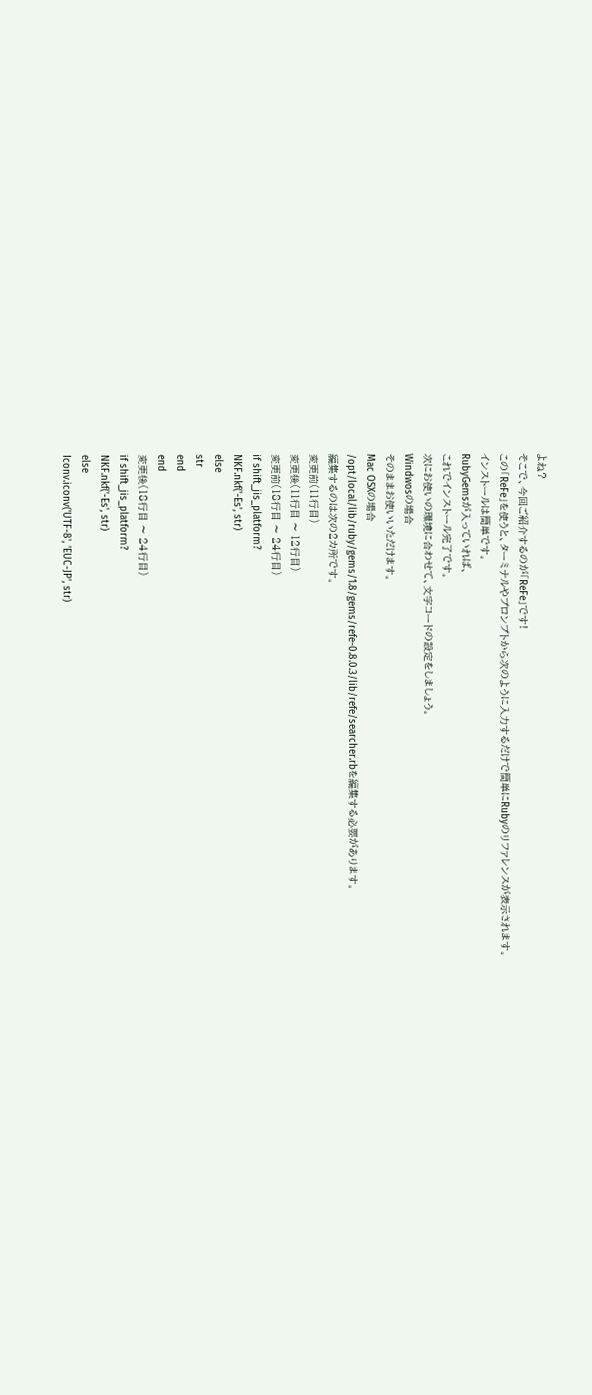よね?
そこで、今回ご紹介するのが「ReFe」です!
この「ReFe」を使うと、ターミナルやプロンプトから次のように入力するだけで簡単にRubyのリファレンスが表示されます。
インストールは簡単です。
RubyGemsが入っていれば、
これでインストール完了です。
次にお使いの環境に合わせて、文字コードの設定をしましょう。
Windwosの場合
そのままお使いいただけます。
Mac OSXの場合
/opt/local/lib/ruby/gems/1.8/gems/refe-0.8.0.3/lib/refe/searcher.rbを編集する必要があります。
編集するのは次の2カ所です。
変更前(11行目)
変更後(11行目 〜 12行目)
変更前(18行目 〜 24行目)
if shift_jis_platform?
NKF.nkf('-Es', str)
else
str
end
end
変更後(18行目 〜 24行目)
if shift_jis_platform?
NKF.nkf('-Es', str)
else
Iconv.iconv('UTF-8', 'EUC-JP', str)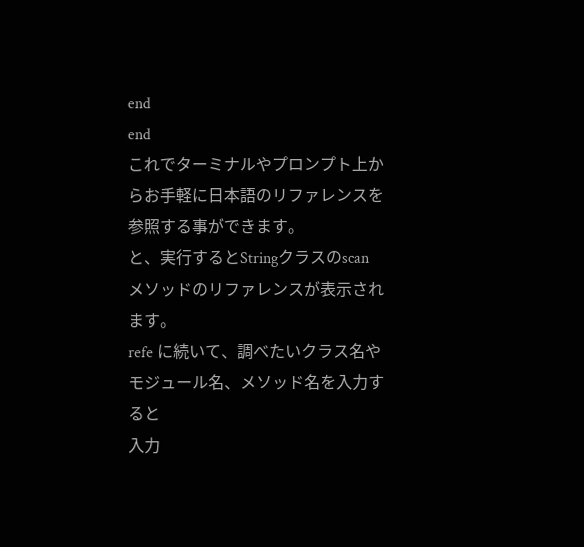end
end
これでターミナルやプロンプト上からお手軽に日本語のリファレンスを参照する事ができます。
と、実行するとStringクラスのscanメソッドのリファレンスが表示されます。
refe に続いて、調べたいクラス名やモジュール名、メソッド名を入力すると
入力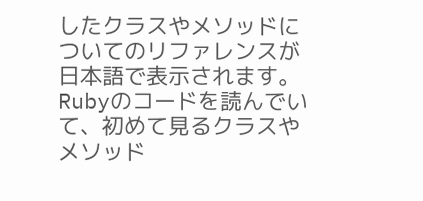したクラスやメソッドについてのリファレンスが日本語で表示されます。
Rubyのコードを読んでいて、初めて見るクラスやメソッド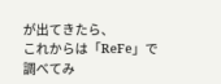が出てきたら、
これからは「ReFe」で調べてみ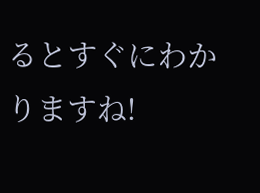るとすぐにわかりますね!